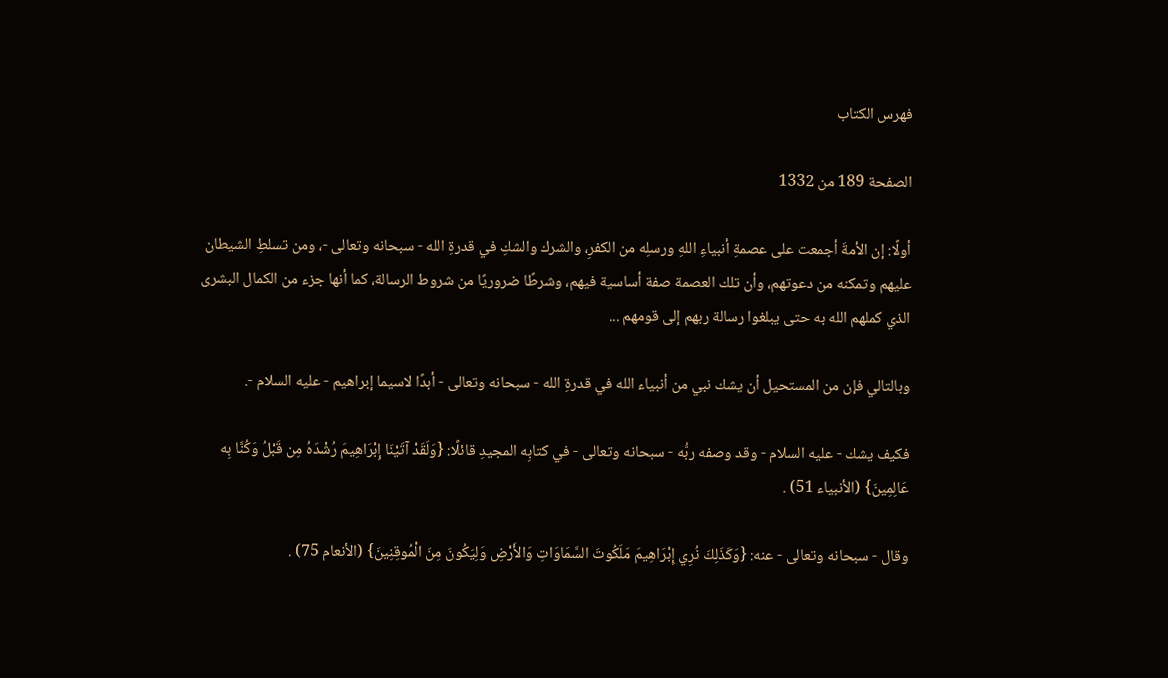فهرس الكتاب

الصفحة 189 من 1332

أولًا: إن الأمةَ أجمعت على عصمةِ أنبياءِ اللهِ ورسلِه من الكفرِ، والشرك والشكِ في قدرةِ الله - سبحانه وتعالى -، ومن تسلطِ الشيطان عليهم وتمكنه من دعوتهم، وأن تلك العصمة صفة أساسية فيهم، وشرطًا ضروريًا من شروط الرسالة، كما أنها جزء من الكمال البشرى الذي كملهم الله به حتى يبلغوا رسالة ربهم إلى قومهم ...

وبالتالي فإن من المستحيل أن يشك نبي من أنبياء الله في قدرةِ الله - سبحانه وتعالى - أبدًا لاسيما إبراهيم - عليه السلام -.

فكيف يشك - عليه السلام - وقد وصفه ربُّه - سبحانه وتعالى - في كتابِه المجيدِ قائلًا: {وَلَقَدْ آتَيْنَا إِبْرَاهِيمَ رُشْدَهُ مِن قَبْلُ وَكُنَّا بِه عَالِمِينَ} (الأنبياء 51) .

وقال - سبحانه وتعالى - عنه: {وَكَذَلِكَ نُرِي إِبْرَاهِيمَ مَلَكُوتَ السَّمَاوَاتِ وَالأَرْضِ وَلِيَكُونَ مِنَ الْمُوقِنِينَ} (الأنعام 75) .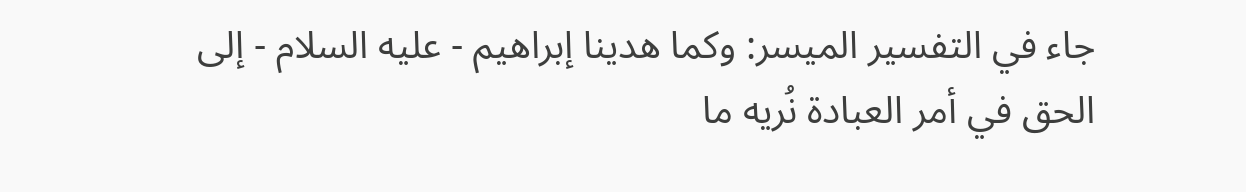جاء في التفسير الميسر: وكما هدينا إبراهيم - عليه السلام - إلى الحق في أمر العبادة نُريه ما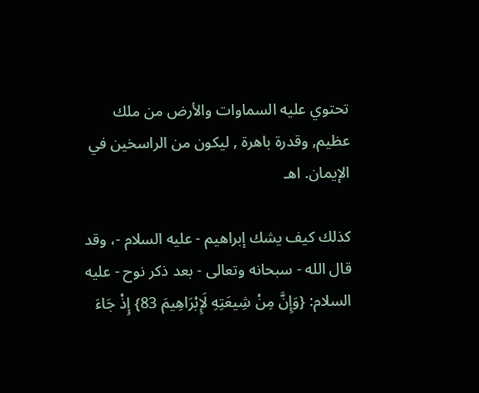تحتوي عليه السماوات والأرض من ملك عظيم, وقدرة باهرة , ليكون من الراسخين في الإيمان. اهـ

كذلك كيف يشك إبراهيم - عليه السلام -، وقد قال الله - سبحانه وتعالى - بعد ذكر نوح - عليه السلام: {وَإِنَّ مِنْ شِيعَتِهِ لَإِبْرَاهِيمَ 83} إِذْ جَاءَ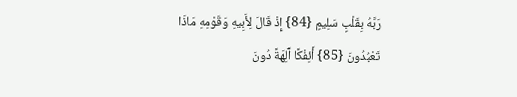رَبَّهُ بِقَلْبٍ سَلِيمٍ {84} إِذْ قَالَ لِأَبِيهِ وَقَوْمِهِ مَاذَا تَعْبُدُونَ {85} أَئِفْكًا آَلِهَةً دُونَ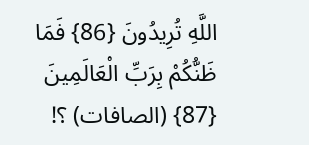اللَّهِ تُرِيدُونَ {86} فَمَا ظَنُّكُمْ بِرَبِّ الْعَالَمِينَ {87} (الصافات) ؟!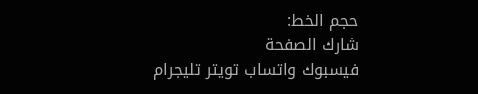حجم الخط:
شارك الصفحة
فيسبوك واتساب تويتر تليجرام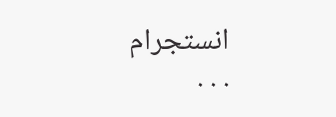انستجرام
. . .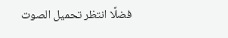فضلًا انتظر تحميل الصوت